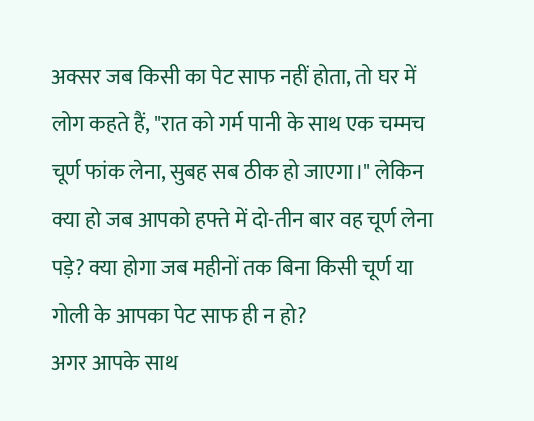अक्सर जब किसी का पेट साफ नहीं होता, तो घर में लोग कहते हैं, "रात को गर्म पानी के साथ एक चम्मच चूर्ण फांक लेना, सुबह सब ठीक हो जाएगा।" लेकिन क्या हो जब आपको हफ्ते में दो-तीन बार वह चूर्ण लेना पड़े? क्या होगा जब महीनों तक बिना किसी चूर्ण या गोली के आपका पेट साफ ही न हो?
अगर आपके साथ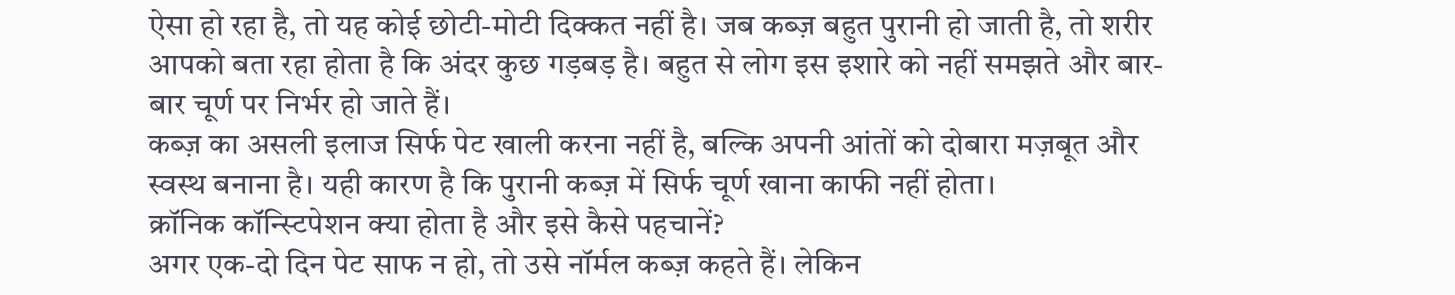ऐसा हो रहा है, तो यह कोई छोटी-मोटी दिक्कत नहीं है। जब कब्ज़ बहुत पुरानी हो जाती है, तो शरीर आपको बता रहा होता है कि अंदर कुछ गड़बड़ है। बहुत से लोग इस इशारे को नहीं समझते और बार-बार चूर्ण पर निर्भर हो जाते हैं।
कब्ज़ का असली इलाज सिर्फ पेट खाली करना नहीं है, बल्कि अपनी आंतों को दोबारा मज़बूत और स्वस्थ बनाना है। यही कारण है कि पुरानी कब्ज़ में सिर्फ चूर्ण खाना काफी नहीं होता।
क्रॉनिक कॉन्स्टिपेशन क्या होता है और इसे कैसे पहचानें?
अगर एक-दो दिन पेट साफ न हो, तो उसे नॉर्मल कब्ज़ कहते हैं। लेकिन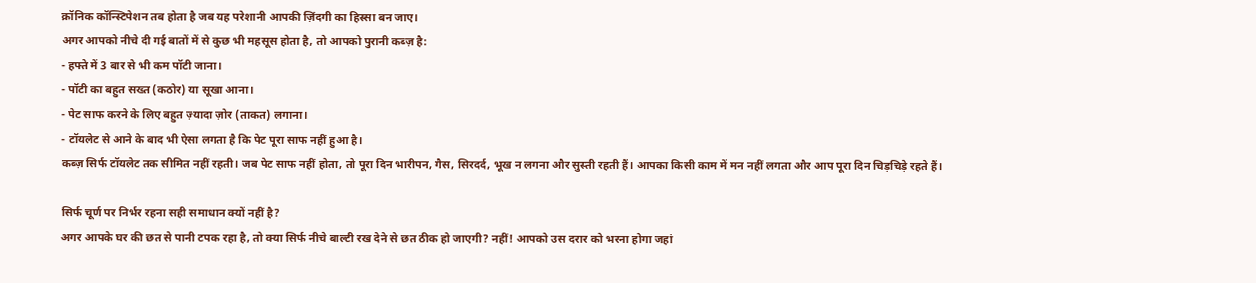क्रॉनिक कॉन्स्टिपेशन तब होता है जब यह परेशानी आपकी ज़िंदगी का हिस्सा बन जाए।
अगर आपको नीचे दी गई बातों में से कुछ भी महसूस होता है, तो आपको पुरानी कब्ज़ है:
- हफ्ते में 3 बार से भी कम पॉटी जाना।
- पॉटी का बहुत सख्त (कठोर) या सूखा आना।
- पेट साफ करने के लिए बहुत ज़्यादा ज़ोर (ताकत) लगाना।
- टॉयलेट से आने के बाद भी ऐसा लगता है कि पेट पूरा साफ नहीं हुआ है।
कब्ज़ सिर्फ टॉयलेट तक सीमित नहीं रहती। जब पेट साफ नहीं होता, तो पूरा दिन भारीपन, गैस, सिरदर्द, भूख न लगना और सुस्ती रहती हैं। आपका किसी काम में मन नहीं लगता और आप पूरा दिन चिड़चिड़े रहते हैं।

सिर्फ चूर्ण पर निर्भर रहना सही समाधान क्यों नहीं है?
अगर आपके घर की छत से पानी टपक रहा है, तो क्या सिर्फ नीचे बाल्टी रख देने से छत ठीक हो जाएगी? नहीं! आपको उस दरार को भरना होगा जहां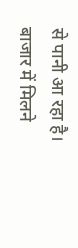से पानी आ रहा है।
बाजार में मिलने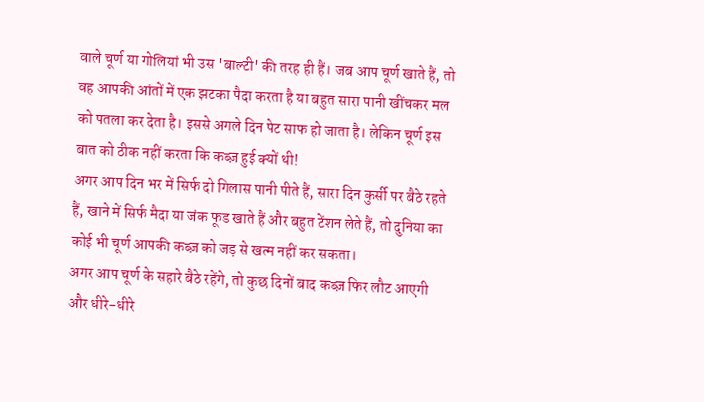वाले चूर्ण या गोलियां भी उस 'बाल्टी' की तरह ही हैं। जब आप चूर्ण खाते हैं, तो वह आपकी आंतों में एक झटका पैदा करता है या बहुत सारा पानी खींचकर मल को पतला कर देता है। इससे अगले दिन पेट साफ हो जाता है। लेकिन चूर्ण इस बात को ठीक नहीं करता कि कब्ज़ हुई क्यों थी!
अगर आप दिन भर में सिर्फ दो गिलास पानी पीते हैं, सारा दिन कुर्सी पर बैठे रहते हैं, खाने में सिर्फ मैदा या जंक फूड खाते हैं और बहुत टेंशन लेते हैं, तो दुनिया का कोई भी चूर्ण आपकी कब्ज़ को जड़ से खत्म नहीं कर सकता।
अगर आप चूर्ण के सहारे बैठे रहेंगे, तो कुछ दिनों बाद कब्ज़ फिर लौट आएगी और धीरे-धीरे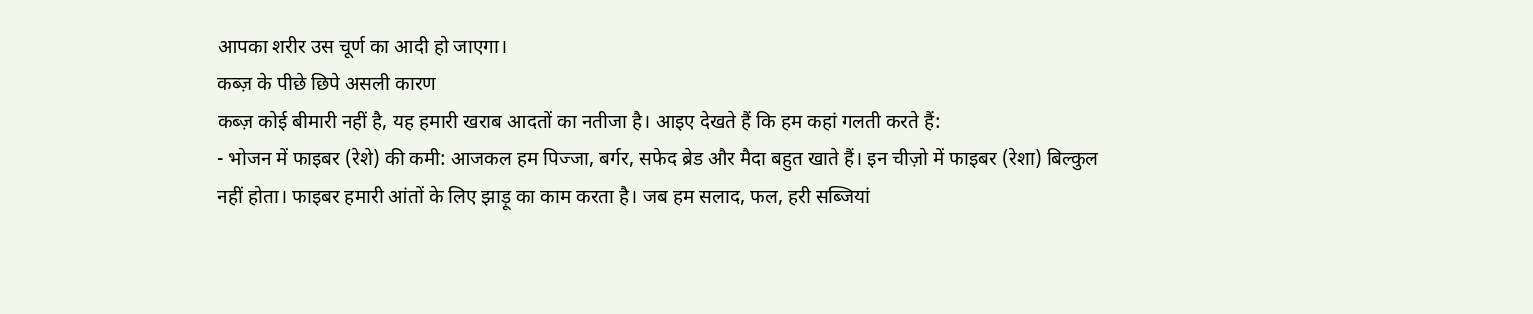आपका शरीर उस चूर्ण का आदी हो जाएगा।
कब्ज़ के पीछे छिपे असली कारण
कब्ज़ कोई बीमारी नहीं है, यह हमारी खराब आदतों का नतीजा है। आइए देखते हैं कि हम कहां गलती करते हैं:
- भोजन में फाइबर (रेशे) की कमी: आजकल हम पिज्जा, बर्गर, सफेद ब्रेड और मैदा बहुत खाते हैं। इन चीज़ो में फाइबर (रेशा) बिल्कुल नहीं होता। फाइबर हमारी आंतों के लिए झाड़ू का काम करता है। जब हम सलाद, फल, हरी सब्जियां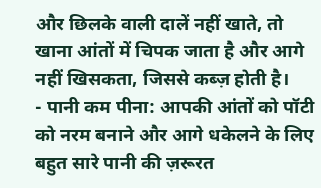और छिलके वाली दालें नहीं खाते, तो खाना आंतों में चिपक जाता है और आगे नहीं खिसकता, जिससे कब्ज़ होती है।
- पानी कम पीना: आपकी आंतों को पॉटी को नरम बनाने और आगे धकेलने के लिए बहुत सारे पानी की ज़रूरत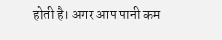होती है। अगर आप पानी कम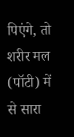पिएंगे, तो शरीर मल (पॉटी) में से सारा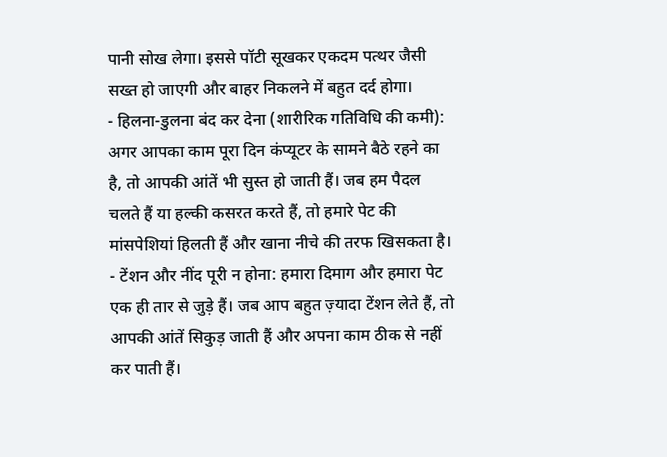पानी सोख लेगा। इससे पॉटी सूखकर एकदम पत्थर जैसी सख्त हो जाएगी और बाहर निकलने में बहुत दर्द होगा।
- हिलना-डुलना बंद कर देना (शारीरिक गतिविधि की कमी): अगर आपका काम पूरा दिन कंप्यूटर के सामने बैठे रहने का है, तो आपकी आंतें भी सुस्त हो जाती हैं। जब हम पैदल चलते हैं या हल्की कसरत करते हैं, तो हमारे पेट की मांसपेशियां हिलती हैं और खाना नीचे की तरफ खिसकता है।
- टेंशन और नींद पूरी न होना: हमारा दिमाग और हमारा पेट एक ही तार से जुड़े हैं। जब आप बहुत ज़्यादा टेंशन लेते हैं, तो आपकी आंतें सिकुड़ जाती हैं और अपना काम ठीक से नहीं कर पाती हैं।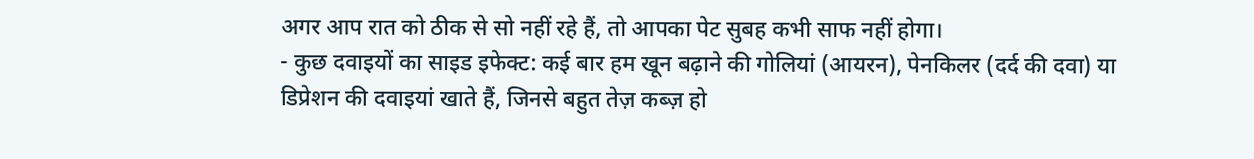अगर आप रात को ठीक से सो नहीं रहे हैं, तो आपका पेट सुबह कभी साफ नहीं होगा।
- कुछ दवाइयों का साइड इफेक्ट: कई बार हम खून बढ़ाने की गोलियां (आयरन), पेनकिलर (दर्द की दवा) या डिप्रेशन की दवाइयां खाते हैं, जिनसे बहुत तेज़ कब्ज़ हो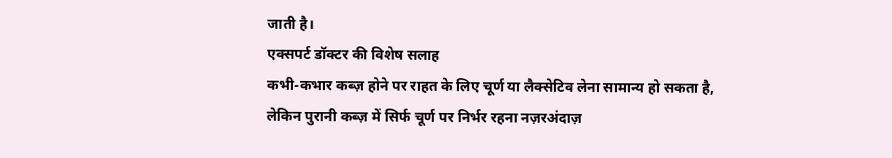जाती है।
एक्सपर्ट डॉक्टर की विशेष सलाह
कभी-कभार कब्ज़ होने पर राहत के लिए चूर्ण या लैक्सेटिव लेना सामान्य हो सकता है, लेकिन पुरानी कब्ज़ में सिर्फ चूर्ण पर निर्भर रहना नज़रअंदाज़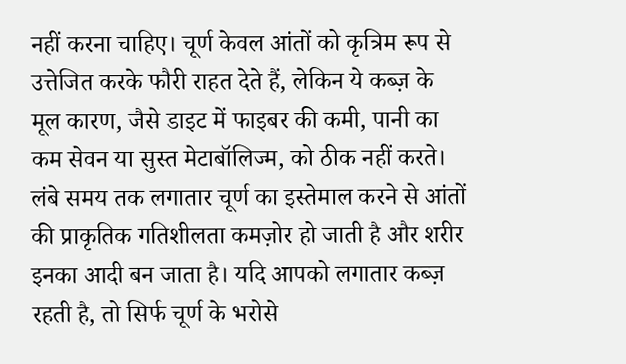नहीं करना चाहिए। चूर्ण केवल आंतों को कृत्रिम रूप से उत्तेजित करके फौरी राहत देते हैं, लेकिन ये कब्ज़ के मूल कारण, जैसे डाइट में फाइबर की कमी, पानी का कम सेवन या सुस्त मेटाबॉलिज्म, को ठीक नहीं करते। लंबे समय तक लगातार चूर्ण का इस्तेमाल करने से आंतों की प्राकृतिक गतिशीलता कमज़ोर हो जाती है और शरीर इनका आदी बन जाता है। यदि आपको लगातार कब्ज़ रहती है, तो सिर्फ चूर्ण के भरोसे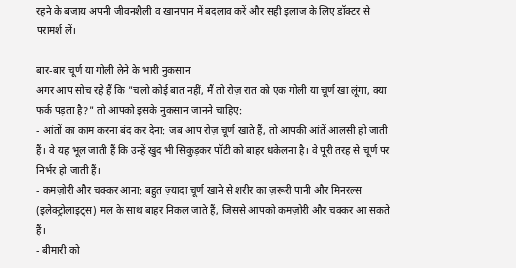रहने के बजाय अपनी जीवनशैली व खानपान में बदलाव करें और सही इलाज के लिए डॉक्टर से परामर्श लें।

बार-बार चूर्ण या गोली लेने के भारी नुकसान
अगर आप सोच रहे हैं कि "चलो कोई बात नहीं, मैं तो रोज़ रात को एक गोली या चूर्ण खा लूंगा, क्या फर्क पड़ता है?" तो आपको इसके नुकसान जानने चाहिए:
- आंतों का काम करना बंद कर देना: जब आप रोज़ चूर्ण खाते हैं, तो आपकी आंतें आलसी हो जाती हैं। वे यह भूल जाती हैं कि उन्हें खुद भी सिकुड़कर पॉटी को बाहर धकेलना है। वे पूरी तरह से चूर्ण पर निर्भर हो जाती हैं।
- कमज़ोरी और चक्कर आना: बहुत ज़्यादा चूर्ण खाने से शरीर का ज़रूरी पानी और मिनरल्स (इलेक्ट्रोलाइट्स) मल के साथ बाहर निकल जाते हैं, जिससे आपको कमज़ोरी और चक्कर आ सकते हैं।
- बीमारी को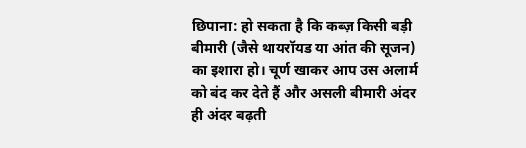छिपाना: हो सकता है कि कब्ज़ किसी बड़ी बीमारी (जैसे थायरॉयड या आंत की सूजन) का इशारा हो। चूर्ण खाकर आप उस अलार्म को बंद कर देते हैं और असली बीमारी अंदर ही अंदर बढ़ती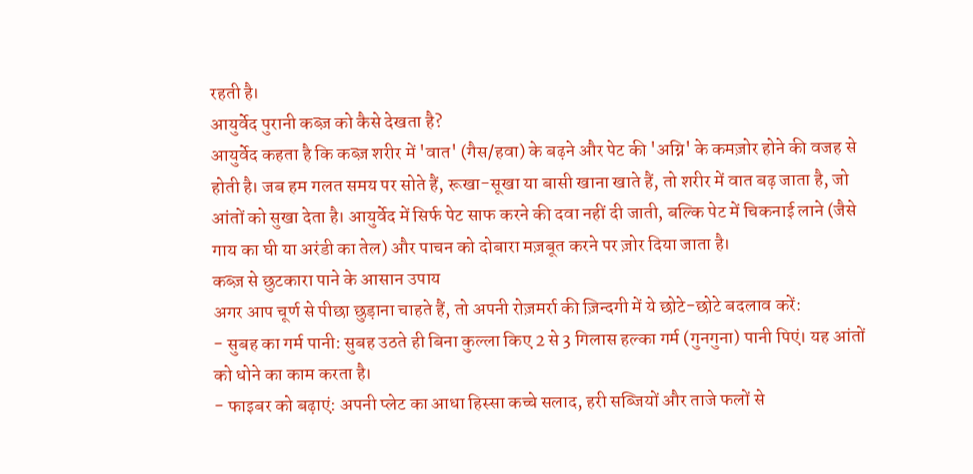रहती है।
आयुर्वेद पुरानी कब्ज़ को कैसे देखता है?
आयुर्वेद कहता है कि कब्ज़ शरीर में 'वात' (गैस/हवा) के बढ़ने और पेट की 'अग्नि' के कमज़ोर होने की वजह से होती है। जब हम गलत समय पर सोते हैं, रूखा-सूखा या बासी खाना खाते हैं, तो शरीर में वात बढ़ जाता है, जो आंतों को सुखा देता है। आयुर्वेद में सिर्फ पेट साफ करने की दवा नहीं दी जाती, बल्कि पेट में चिकनाई लाने (जैसे गाय का घी या अरंडी का तेल) और पाचन को दोबारा मज़बूत करने पर ज़ोर दिया जाता है।
कब्ज़ से छुटकारा पाने के आसान उपाय
अगर आप चूर्ण से पीछा छुड़ाना चाहते हैं, तो अपनी रोज़मर्रा की ज़िन्दगी में ये छोटे-छोटे बदलाव करें:
- सुबह का गर्म पानी: सुबह उठते ही बिना कुल्ला किए 2 से 3 गिलास हल्का गर्म (गुनगुना) पानी पिएं। यह आंतों को धोने का काम करता है।
- फाइबर को बढ़ाएं: अपनी प्लेट का आधा हिस्सा कच्चे सलाद, हरी सब्जियों और ताजे फलों से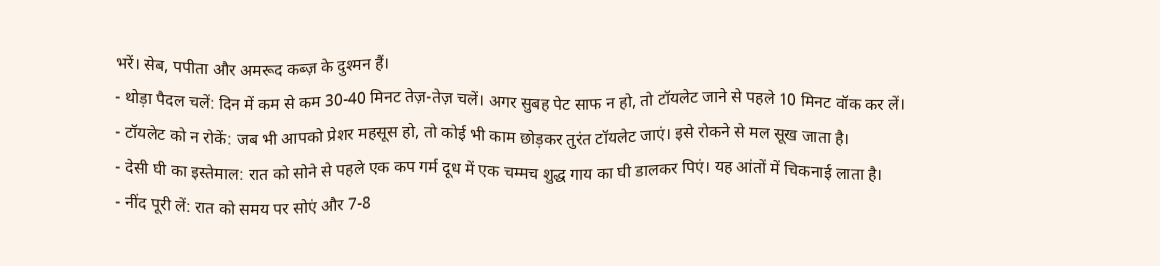भरें। सेब, पपीता और अमरूद कब्ज़ के दुश्मन हैं।
- थोड़ा पैदल चलें: दिन में कम से कम 30-40 मिनट तेज़-तेज़ चलें। अगर सुबह पेट साफ न हो, तो टॉयलेट जाने से पहले 10 मिनट वॉक कर लें।
- टॉयलेट को न रोकें: जब भी आपको प्रेशर महसूस हो, तो कोई भी काम छोड़कर तुरंत टॉयलेट जाएं। इसे रोकने से मल सूख जाता है।
- देसी घी का इस्तेमाल: रात को सोने से पहले एक कप गर्म दूध में एक चम्मच शुद्ध गाय का घी डालकर पिएं। यह आंतों में चिकनाई लाता है।
- नींद पूरी लें: रात को समय पर सोएं और 7-8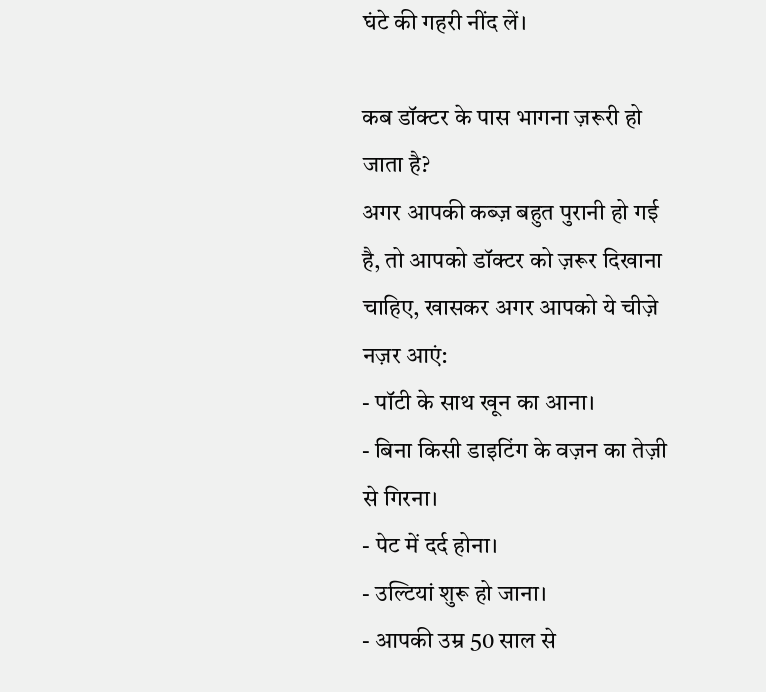घंटे की गहरी नींद लें।

कब डॉक्टर के पास भागना ज़रूरी हो जाता है?
अगर आपकी कब्ज़ बहुत पुरानी हो गई है, तो आपको डॉक्टर को ज़रूर दिखाना चाहिए, खासकर अगर आपको ये चीज़े नज़र आएं:
- पॉटी के साथ खून का आना।
- बिना किसी डाइटिंग के वज़न का तेज़ी से गिरना।
- पेट में दर्द होना।
- उल्टियां शुरू हो जाना।
- आपकी उम्र 50 साल से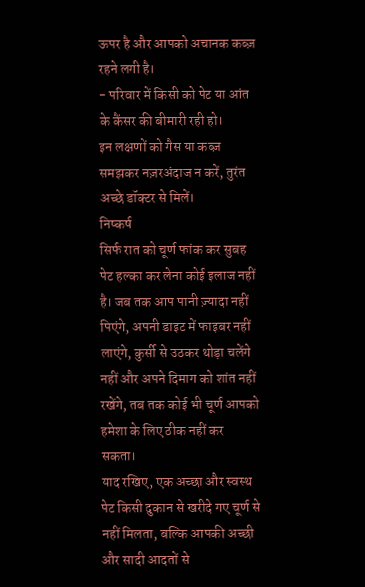ऊपर है और आपको अचानक कब्ज़ रहने लगी है।
- परिवार में किसी को पेट या आंत के कैंसर की बीमारी रही हो।
इन लक्षणों को गैस या कब्ज़ समझकर नज़रअंदाज न करें, तुरंत अच्छे डॉक्टर से मिलें।
निष्कर्ष
सिर्फ रात को चूर्ण फांक कर सुबह पेट हल्का कर लेना कोई इलाज नहीं है। जब तक आप पानी ज़्यादा नहीं पिएंगे, अपनी डाइट में फाइबर नहीं लाएंगे, कुर्सी से उठकर थोड़ा चलेंगे नहीं और अपने दिमाग को शांत नहीं रखेंगे, तब तक कोई भी चूर्ण आपको हमेशा के लिए ठीक नहीं कर सकता।
याद रखिए, एक अच्छा और स्वस्थ पेट किसी दुकान से खरीदे गए चूर्ण से नहीं मिलता, बल्कि आपकी अच्छी और सादी आदतों से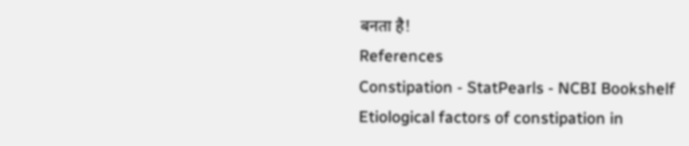बनता है!
References
Constipation - StatPearls - NCBI Bookshelf
Etiological factors of constipation in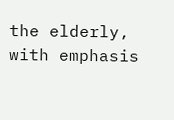the elderly, with emphasis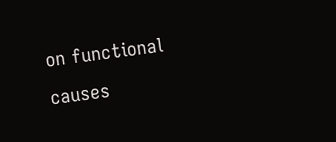on functional causes